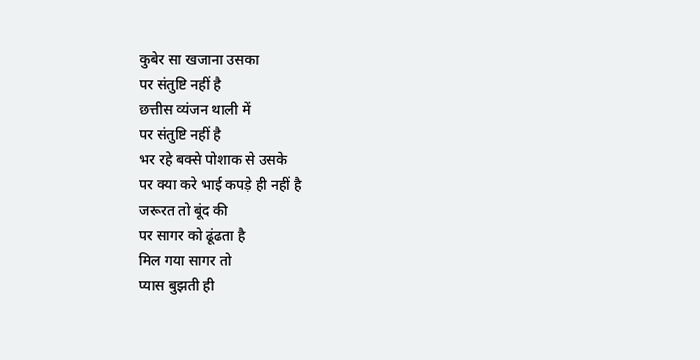कुबेर सा खजाना उसका
पर संतुष्टि नहीं है
छत्तीस व्यंजन थाली में
पर संतुष्टि नहीं है
भर रहे बक्से पोशाक से उसके
पर क्या करे भाई कपड़े ही नहीं है
जरूरत तो बूंद की
पर सागर को ढूंढता है
मिल गया सागर तो
प्यास बुझती ही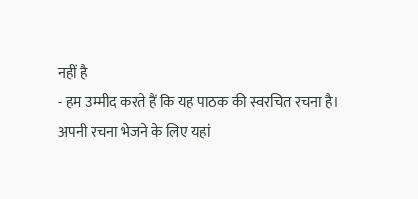नहीं है
- हम उम्मीद करते हैं कि यह पाठक की स्वरचित रचना है। अपनी रचना भेजने के लिए यहां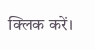क्लिक करें।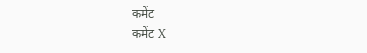कमेंट
कमेंट X